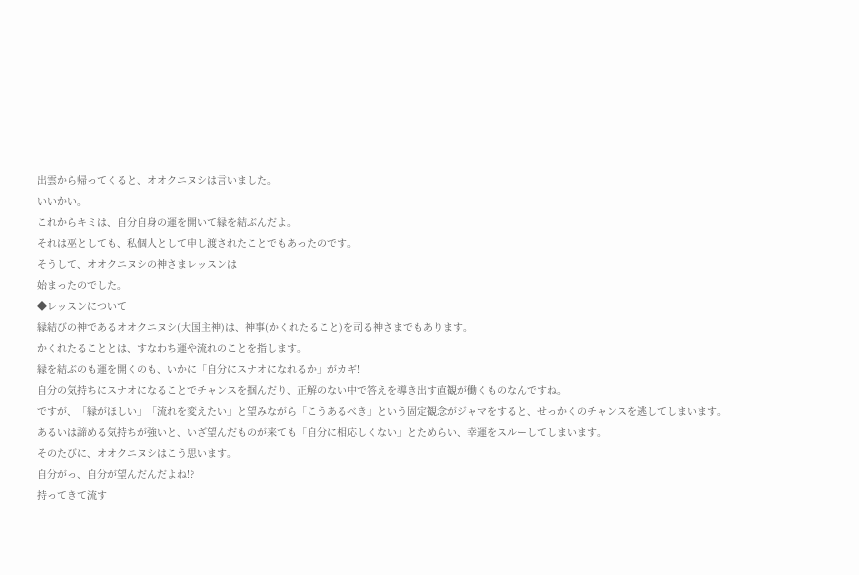出雲から帰ってくると、オオクニヌシは言いました。
いいかい。
これからキミは、自分自身の運を開いて縁を結ぶんだよ。
それは巫としても、私個人として申し渡されたことでもあったのです。
そうして、オオクニヌシの神さまレッスンは
始まったのでした。
◆レッスンについて
縁結びの神であるオオクニヌシ(大国主神)は、神事(かくれたること)を司る神さまでもあります。
かくれたることとは、すなわち運や流れのことを指します。
縁を結ぶのも運を開くのも、いかに「自分にスナオになれるか」がカギ!
自分の気持ちにスナオになることでチャンスを掴んだり、正解のない中で答えを導き出す直観が働くものなんですね。
ですが、「縁がほしい」「流れを変えたい」と望みながら「こうあるべき」という固定観念がジャマをすると、せっかくのチャンスを逃してしまいます。
あるいは諦める気持ちが強いと、いざ望んだものが来ても「自分に相応しくない」とためらい、幸運をスルーしてしまいます。
そのたびに、オオクニヌシはこう思います。
自分がっ、自分が望んだんだよね!?
持ってきて流す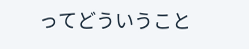ってどういうこと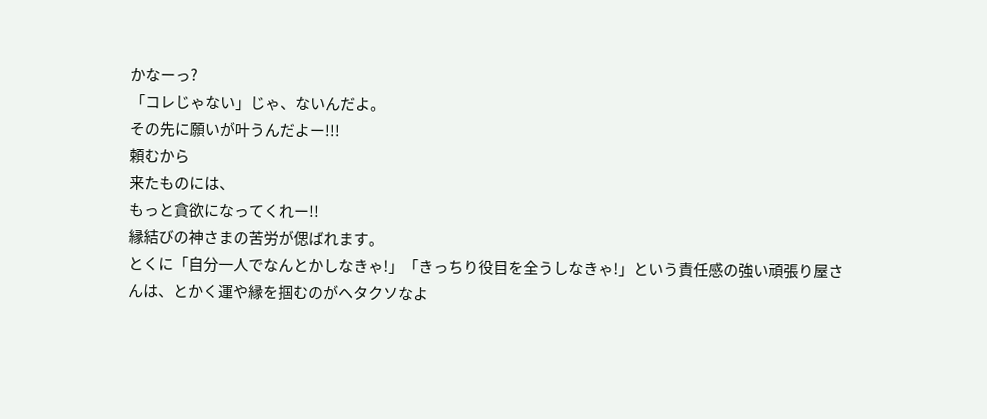かなーっ?
「コレじゃない」じゃ、ないんだよ。
その先に願いが叶うんだよー!!!
頼むから
来たものには、
もっと貪欲になってくれー!!
縁結びの神さまの苦労が偲ばれます。
とくに「自分一人でなんとかしなきゃ!」「きっちり役目を全うしなきゃ!」という責任感の強い頑張り屋さんは、とかく運や縁を掴むのがヘタクソなよ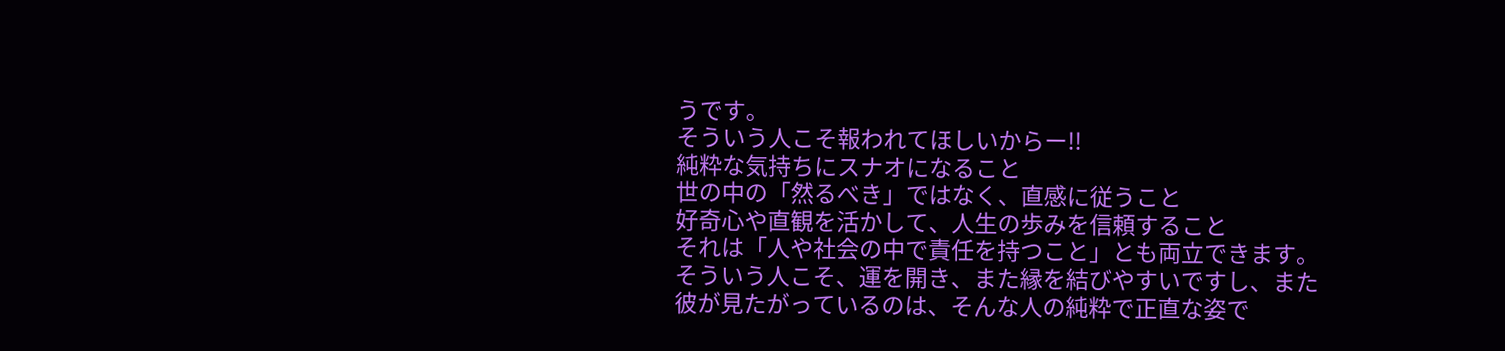うです。
そういう人こそ報われてほしいからー!!
純粋な気持ちにスナオになること
世の中の「然るべき」ではなく、直感に従うこと
好奇心や直観を活かして、人生の歩みを信頼すること
それは「人や社会の中で責任を持つこと」とも両立できます。
そういう人こそ、運を開き、また縁を結びやすいですし、また彼が見たがっているのは、そんな人の純粋で正直な姿で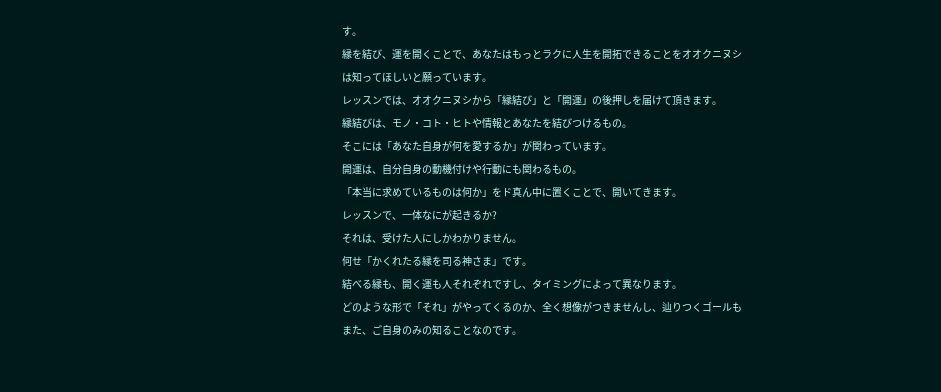す。
縁を結び、運を開くことで、あなたはもっとラクに人生を開拓できることをオオクニヌシは知ってほしいと願っています。
レッスンでは、オオクニヌシから「縁結び」と「開運」の後押しを届けて頂きます。
縁結びは、モノ・コト・ヒトや情報とあなたを結びつけるもの。
そこには「あなた自身が何を愛するか」が関わっています。
開運は、自分自身の動機付けや行動にも関わるもの。
「本当に求めているものは何か」をド真ん中に置くことで、開いてきます。
レッスンで、一体なにが起きるか?
それは、受けた人にしかわかりません。
何せ「かくれたる縁を司る神さま」です。
結べる縁も、開く運も人それぞれですし、タイミングによって異なります。
どのような形で「それ」がやってくるのか、全く想像がつきませんし、辿りつくゴールもまた、ご自身のみの知ることなのです。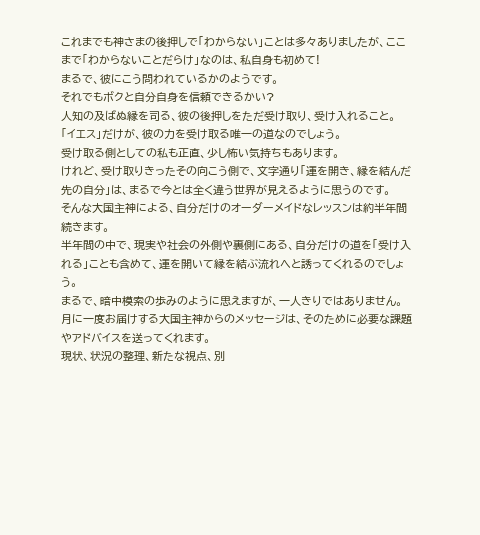これまでも神さまの後押しで「わからない」ことは多々ありましたが、ここまで「わからないことだらけ」なのは、私自身も初めて!
まるで、彼にこう問われているかのようです。
それでもボクと自分自身を信頼できるかい?
人知の及ばぬ縁を司る、彼の後押しをただ受け取り、受け入れること。
「イエス」だけが、彼の力を受け取る唯一の道なのでしょう。
受け取る側としての私も正直、少し怖い気持ちもあります。
けれど、受け取りきったその向こう側で、文字通り「運を開き、縁を結んだ先の自分」は、まるで今とは全く違う世界が見えるように思うのです。
そんな大国主神による、自分だけのオーダーメイドなレッスンは約半年間続きます。
半年間の中で、現実や社会の外側や裏側にある、自分だけの道を「受け入れる」ことも含めて、運を開いて縁を結ぶ流れへと誘ってくれるのでしょう。
まるで、暗中模索の歩みのように思えますが、一人きりではありません。
月に一度お届けする大国主神からのメッセージは、そのために必要な課題やアドバイスを送ってくれます。
現状、状況の整理、新たな視点、別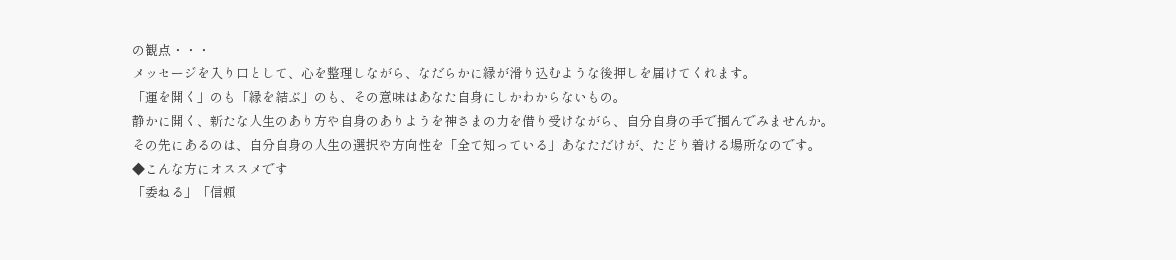の観点・・・
メッセージを入り口として、心を整理しながら、なだらかに縁が滑り込むような後押しを届けてくれます。
「運を開く」のも「縁を結ぶ」のも、その意味はあなた自身にしかわからないもの。
静かに開く、新たな人生のあり方や自身のありようを神さまの力を借り受けながら、自分自身の手で掴んでみませんか。
その先にあるのは、自分自身の人生の選択や方向性を「全て知っている」あなただけが、たどり着ける場所なのです。
◆こんな方にオススメです
「委ねる」「信頼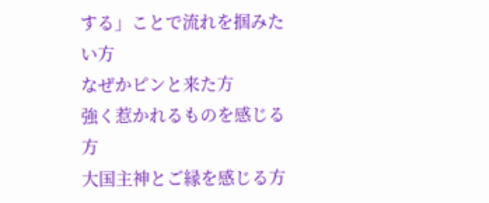する」ことで流れを掴みたい方
なぜかピンと来た方
強く惹かれるものを感じる方
大国主神とご縁を感じる方